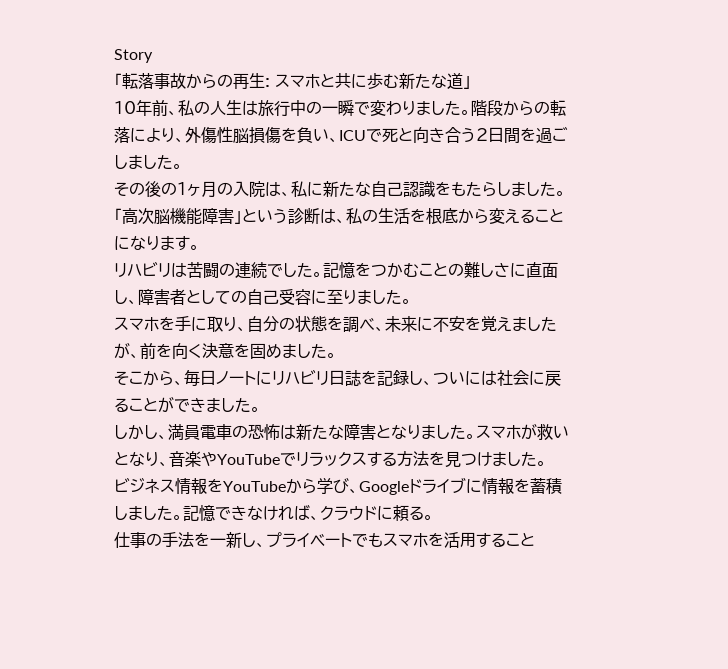Story
「転落事故からの再生: スマホと共に歩む新たな道」
10年前、私の人生は旅行中の一瞬で変わりました。階段からの転落により、外傷性脳損傷を負い、ICUで死と向き合う2日間を過ごしました。
その後の1ヶ月の入院は、私に新たな自己認識をもたらしました。「高次脳機能障害」という診断は、私の生活を根底から変えることになります。
リハビリは苦闘の連続でした。記憶をつかむことの難しさに直面し、障害者としての自己受容に至りました。
スマホを手に取り、自分の状態を調べ、未来に不安を覚えましたが、前を向く決意を固めました。
そこから、毎日ノートにリハビリ日誌を記録し、ついには社会に戻ることができました。
しかし、満員電車の恐怖は新たな障害となりました。スマホが救いとなり、音楽やYouTubeでリラックスする方法を見つけました。
ビジネス情報をYouTubeから学び、Googleドライブに情報を蓄積しました。記憶できなければ、クラウドに頼る。
仕事の手法を一新し、プライベートでもスマホを活用すること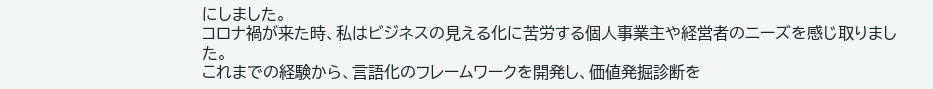にしました。
コロナ禍が来た時、私はビジネスの見える化に苦労する個人事業主や経営者のニーズを感じ取りました。
これまでの経験から、言語化のフレームワークを開発し、価値発掘診断を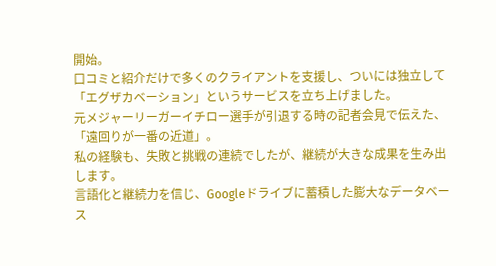開始。
口コミと紹介だけで多くのクライアントを支援し、ついには独立して「エグザカベーション」というサービスを立ち上げました。
元メジャーリーガーイチロー選手が引退する時の記者会見で伝えた、
「遠回りが一番の近道」。
私の経験も、失敗と挑戦の連続でしたが、継続が大きな成果を生み出します。
言語化と継続力を信じ、Googleドライブに蓄積した膨大なデータベース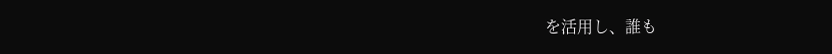を活用し、誰も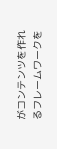がコンテンツを作れるフレームワークを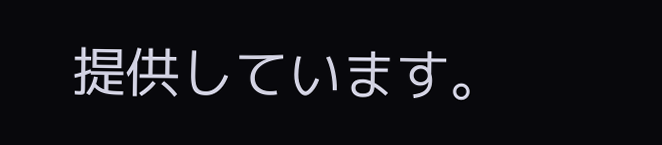提供しています。